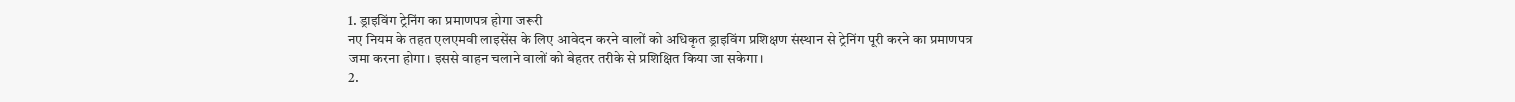1. ड्राइविंग ट्रेनिंग का प्रमाणपत्र होगा जरूरी
नए नियम के तहत एलएमवी लाइसेंस के लिए आवेदन करने वालों को अधिकृत ड्राइविंग प्रशिक्षण संस्थान से ट्रेनिंग पूरी करने का प्रमाणपत्र जमा करना होगा। इससे वाहन चलाने वालों को बेहतर तरीके से प्रशिक्षित किया जा सकेगा।
2.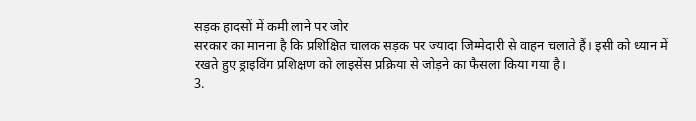सड़क हादसों में कमी लाने पर जोर
सरकार का मानना है कि प्रशिक्षित चालक सड़क पर ज्यादा जिम्मेदारी से वाहन चलाते हैं। इसी को ध्यान में रखते हुए ड्राइविंग प्रशिक्षण को लाइसेंस प्रक्रिया से जोड़ने का फैसला किया गया है।
3.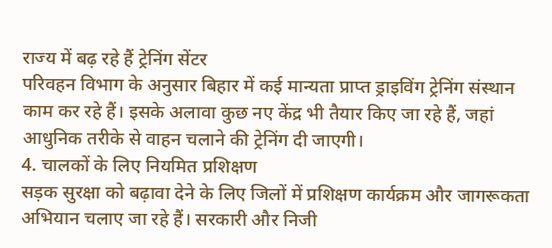राज्य में बढ़ रहे हैं ट्रेनिंग सेंटर
परिवहन विभाग के अनुसार बिहार में कई मान्यता प्राप्त ड्राइविंग ट्रेनिंग संस्थान काम कर रहे हैं। इसके अलावा कुछ नए केंद्र भी तैयार किए जा रहे हैं, जहां आधुनिक तरीके से वाहन चलाने की ट्रेनिंग दी जाएगी।
4. चालकों के लिए नियमित प्रशिक्षण
सड़क सुरक्षा को बढ़ावा देने के लिए जिलों में प्रशिक्षण कार्यक्रम और जागरूकता अभियान चलाए जा रहे हैं। सरकारी और निजी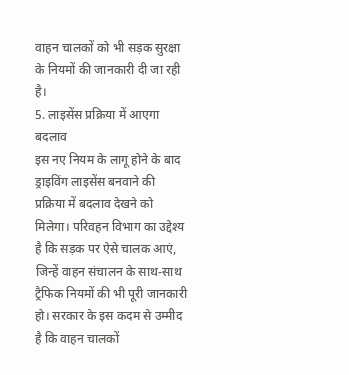वाहन चालकों को भी सड़क सुरक्षा के नियमों की जानकारी दी जा रही है।
5. लाइसेंस प्रक्रिया में आएगा बदलाव
इस नए नियम के लागू होने के बाद ड्राइविंग लाइसेंस बनवाने की प्रक्रिया में बदलाव देखने को मिलेगा। परिवहन विभाग का उद्देश्य है कि सड़क पर ऐसे चालक आएं, जिन्हें वाहन संचालन के साथ-साथ ट्रैफिक नियमों की भी पूरी जानकारी हो। सरकार के इस कदम से उम्मीद है कि वाहन चालकों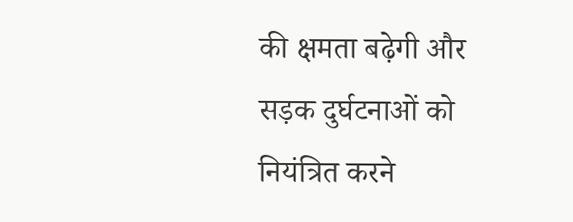की क्षमता बढ़ेगी और सड़क दुर्घटनाओं को नियंत्रित करने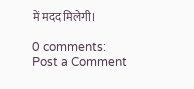में मदद मिलेगी।

0 comments:
Post a Comment